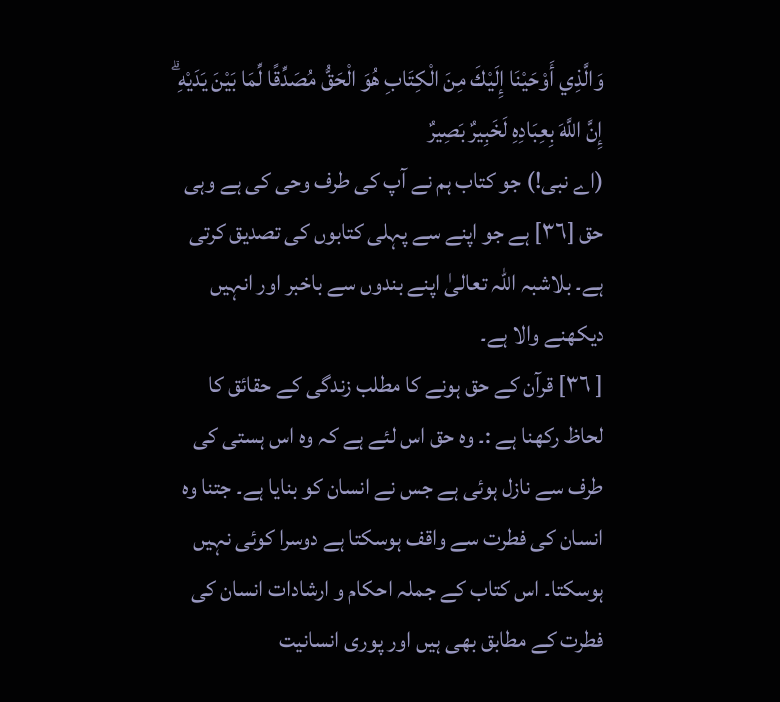وَالَّذِي أَوْحَيْنَا إِلَيْكَ مِنَ الْكِتَابِ هُوَ الْحَقُّ مُصَدِّقًا لِّمَا بَيْنَ يَدَيْهِ ۗ إِنَّ اللَّهَ بِعِبَادِهِ لَخَبِيرٌ بَصِيرٌ
(اے نبی!) جو کتاب ہم نے آپ کی طرف وحی کی ہے وہی حق [٣٦] ہے جو اپنے سے پہلی کتابوں کی تصدیق کرتی ہے۔ بلاشبہ اللہ تعالیٰ اپنے بندوں سے باخبر اور انہیں دیکھنے والا ہے۔
[ ٣٦] قرآن کے حق ہونے کا مطلب زندگی کے حقائق کا لحاظ رکھنا ہے :۔ وہ حق اس لئے ہے کہ وہ اس ہستی کی طرف سے نازل ہوئی ہے جس نے انسان کو بنایا ہے۔ جتنا وہ انسان کی فطرت سے واقف ہوسکتا ہے دوسرا کوئی نہیں ہوسکتا۔ اس کتاب کے جملہ احکام و ارشادات انسان کی فطرت کے مطابق بھی ہیں اور پوری انسانیت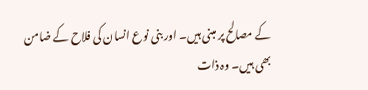کے مصالح پر مبنی ہیں۔ اور بنی نوع انسان کی فلاح کے ضامن بھی ہیں۔ وہ ذات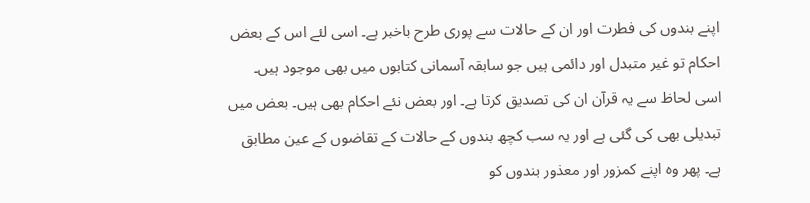اپنے بندوں کی فطرت اور ان کے حالات سے پوری طرح باخبر ہے۔ اسی لئے اس کے بعض احکام تو غیر متبدل اور دائمی ہیں جو سابقہ آسمانی کتابوں میں بھی موجود ہیں۔ اسی لحاظ سے یہ قرآن ان کی تصدیق کرتا ہے۔ اور بعض نئے احکام بھی ہیں۔ بعض میں تبدیلی بھی کی گئی ہے اور یہ سب کچھ بندوں کے حالات کے تقاضوں کے عین مطابق ہے۔ پھر وہ اپنے کمزور اور معذور بندوں کو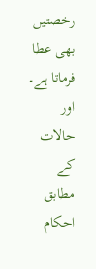رخصتیں بھی عطا فرماتا ہے۔ اور حالات کے مطابق احکام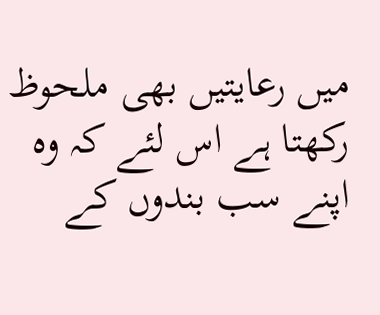میں رعایتیں بھی ملحوظ رکھتا ہے اس لئے کہ وہ اپنے سب بندوں کے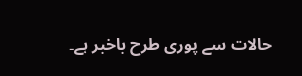حالات سے پوری طرح باخبر ہے۔